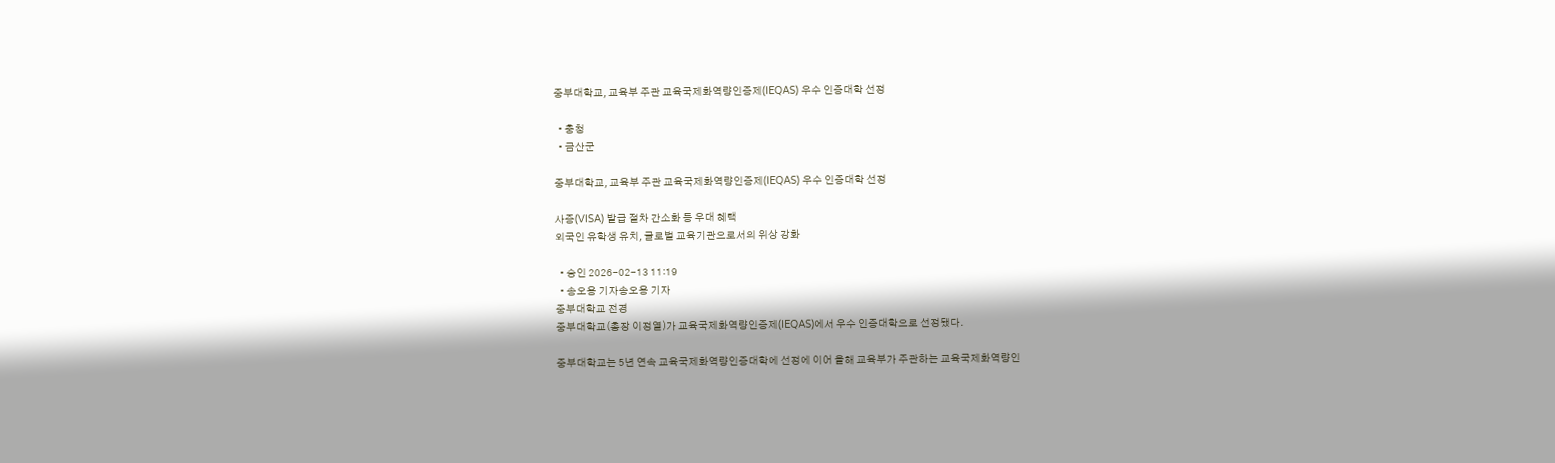중부대학교, 교육부 주관 교육국제화역량인증제(IEQAS) 우수 인증대학 선정

  • 충청
  • 금산군

중부대학교, 교육부 주관 교육국제화역량인증제(IEQAS) 우수 인증대학 선정

사증(VISA) 발급 절차 간소화 등 우대 혜택
외국인 유학생 유치, 글로벌 교육기관으로서의 위상 강화

  • 승인 2026-02-13 11:19
  • 송오용 기자송오용 기자
중부대학교 전경
중부대학교(총장 이정열)가 교육국제화역량인증제(IEQAS)에서 우수 인증대학으로 선정됐다.

중부대학교는 5년 연속 교육국제화역량인증대학에 선정에 이어 올해 교육부가 주관하는 교육국제화역량인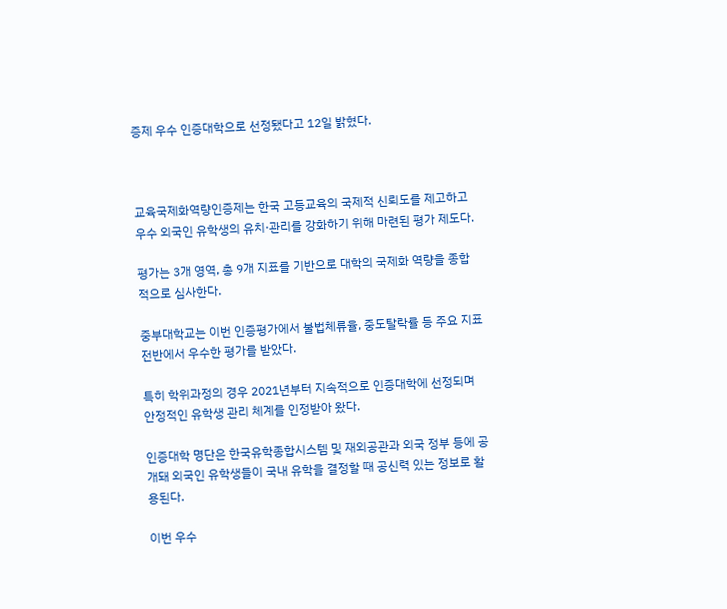증제 우수 인증대학으로 선정됐다고 12일 밝혔다.



교육국제화역량인증제는 한국 고등교육의 국제적 신뢰도를 제고하고 우수 외국인 유학생의 유치·관리를 강화하기 위해 마련된 평가 제도다.

평가는 3개 영역, 총 9개 지표를 기반으로 대학의 국제화 역량을 종합적으로 심사한다.

중부대학교는 이번 인증평가에서 불법체류율, 중도탈락률 등 주요 지표 전반에서 우수한 평가를 받았다.

특히 학위과정의 경우 2021년부터 지속적으로 인증대학에 선정되며 안정적인 유학생 관리 체계를 인정받아 왔다.

인증대학 명단은 한국유학종합시스템 및 재외공관과 외국 정부 등에 공개돼 외국인 유학생들이 국내 유학을 결정할 때 공신력 있는 정보로 활용된다.

이번 우수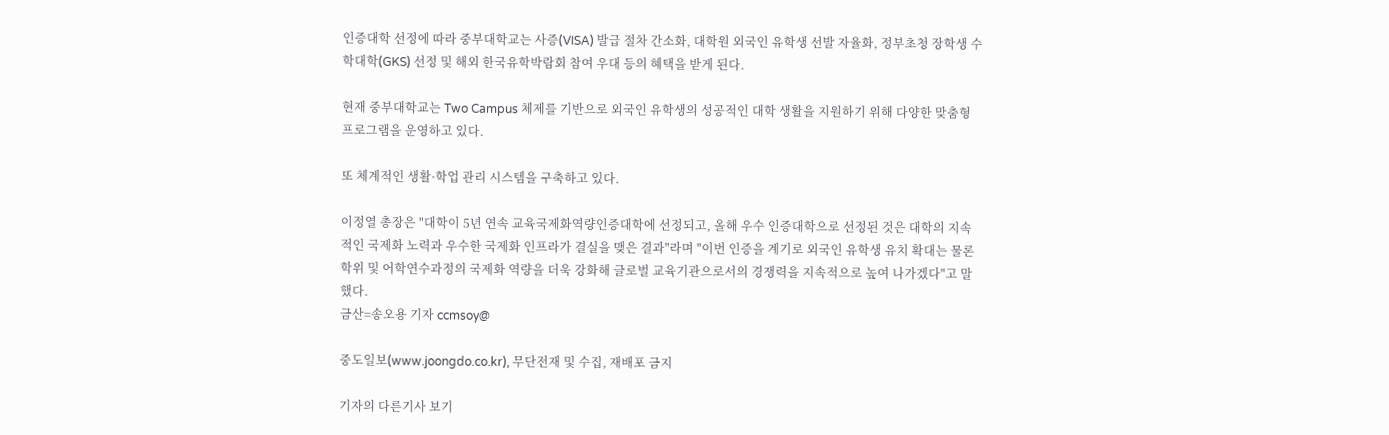인증대학 선정에 따라 중부대학교는 사증(VISA) 발급 절차 간소화, 대학원 외국인 유학생 선발 자율화, 정부초청 장학생 수학대학(GKS) 선정 및 해외 한국유학박람회 참여 우대 등의 혜택을 받게 된다.

현재 중부대학교는 Two Campus 체제를 기반으로 외국인 유학생의 성공적인 대학 생활을 지원하기 위해 다양한 맞춤형 프로그램을 운영하고 있다.

또 체계적인 생활·학업 관리 시스템을 구축하고 있다.

이정열 총장은 "대학이 5년 연속 교육국제화역량인증대학에 선정되고, 올해 우수 인증대학으로 선정된 것은 대학의 지속적인 국제화 노력과 우수한 국제화 인프라가 결실을 맺은 결과"라며 "이번 인증을 계기로 외국인 유학생 유치 확대는 물론 학위 및 어학연수과정의 국제화 역량을 더욱 강화해 글로벌 교육기관으로서의 경쟁력을 지속적으로 높여 나가겠다"고 말했다.
금산=송오용 기자 ccmsoy@

중도일보(www.joongdo.co.kr), 무단전재 및 수집, 재배포 금지

기자의 다른기사 보기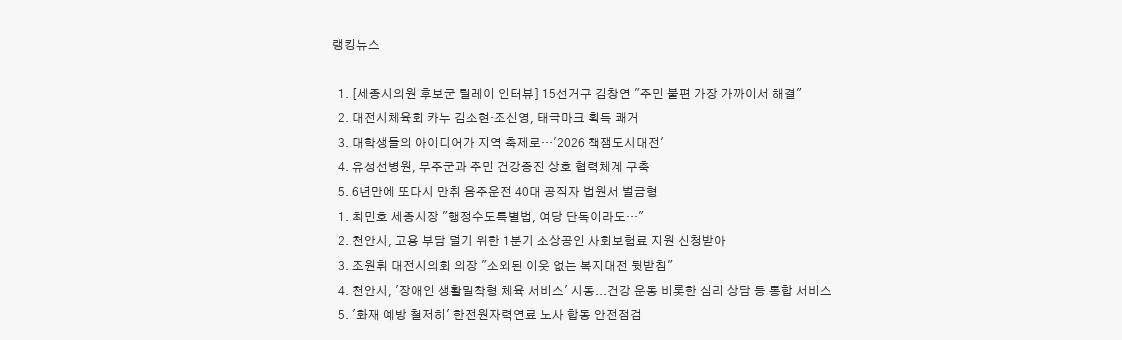랭킹뉴스

  1. [세종시의원 후보군 릴레이 인터뷰] 15선거구 김창연 "주민 불편 가장 가까이서 해결"
  2. 대전시체육회 카누 김소현·조신영, 태극마크 획득 쾌거
  3. 대학생들의 아이디어가 지역 축제로…'2026 책잼도시대전'
  4. 유성선병원, 무주군과 주민 건강증진 상호 협력체계 구축
  5. 6년만에 또다시 만취 음주운전 40대 공직자 법원서 벌금형
  1. 최민호 세종시장 "행정수도특별법, 여당 단독이라도…"
  2. 천안시, 고용 부담 덜기 위한 1분기 소상공인 사회보험료 지원 신청받아
  3. 조원휘 대전시의회 의장 "소외된 이웃 없는 복지대전 뒷받침"
  4. 천안시, '장애인 생활밀착형 체육 서비스' 시동...건강 운동 비롯한 심리 상담 등 통합 서비스
  5. '화재 예방 철저히' 한전원자력연료 노사 합동 안전점검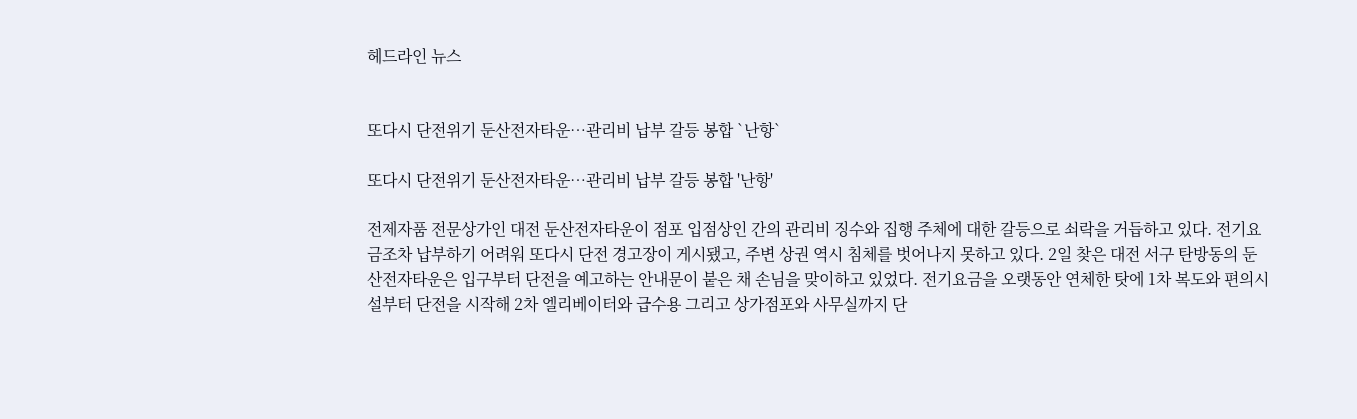헤드라인 뉴스


또다시 단전위기 둔산전자타운…관리비 납부 갈등 봉합 `난항`

또다시 단전위기 둔산전자타운…관리비 납부 갈등 봉합 '난항'

전제자품 전문상가인 대전 둔산전자타운이 점포 입점상인 간의 관리비 징수와 집행 주체에 대한 갈등으로 쇠락을 거듭하고 있다. 전기요금조차 납부하기 어려워 또다시 단전 경고장이 게시됐고, 주변 상권 역시 침체를 벗어나지 못하고 있다. 2일 찾은 대전 서구 탄방동의 둔산전자타운은 입구부터 단전을 예고하는 안내문이 붙은 채 손님을 맞이하고 있었다. 전기요금을 오랫동안 연체한 탓에 1차 복도와 편의시설부터 단전을 시작해 2차 엘리베이터와 급수용 그리고 상가점포와 사무실까지 단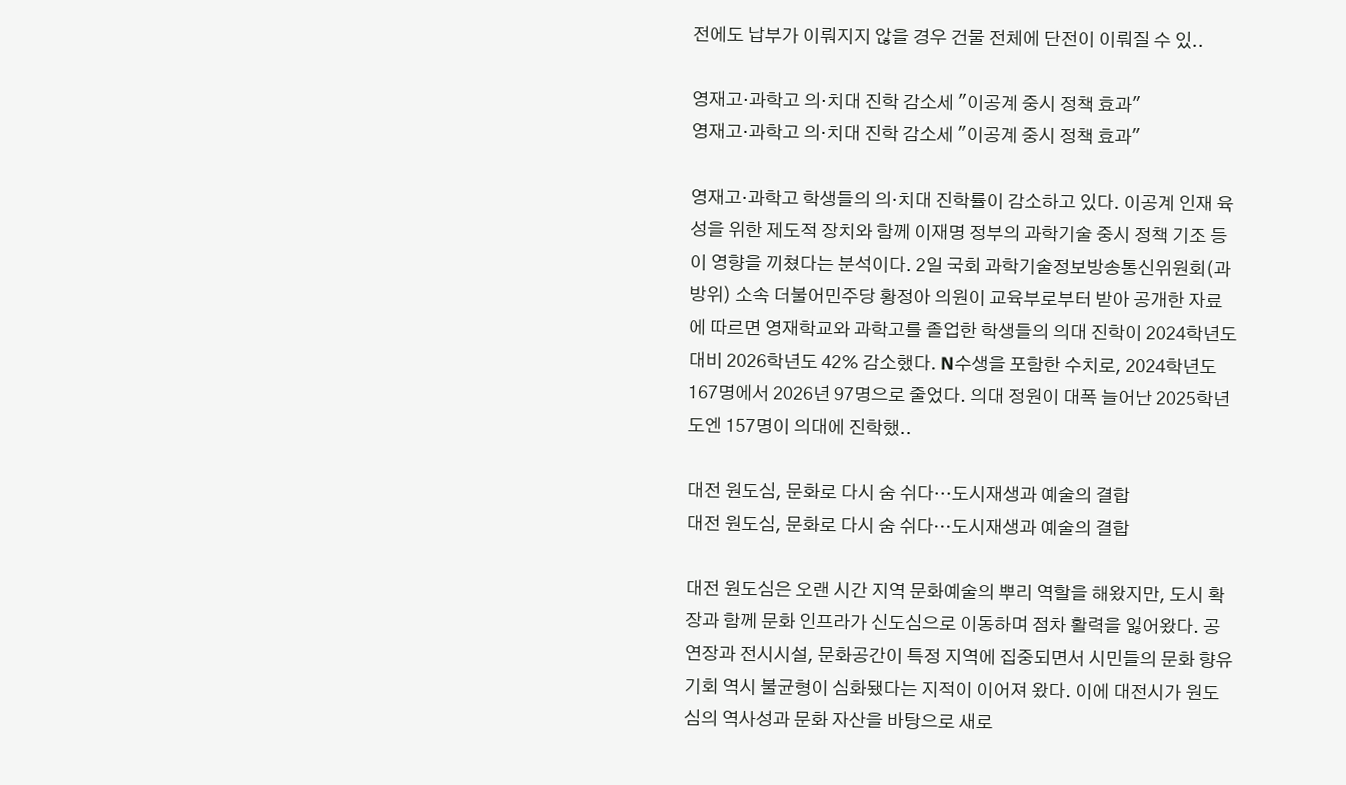전에도 납부가 이뤄지지 않을 경우 건물 전체에 단전이 이뤄질 수 있..

영재고·과학고 의·치대 진학 감소세 "이공계 중시 정책 효과"
영재고·과학고 의·치대 진학 감소세 "이공계 중시 정책 효과"

영재고·과학고 학생들의 의·치대 진학률이 감소하고 있다. 이공계 인재 육성을 위한 제도적 장치와 함께 이재명 정부의 과학기술 중시 정책 기조 등이 영향을 끼쳤다는 분석이다. 2일 국회 과학기술정보방송통신위원회(과방위) 소속 더불어민주당 황정아 의원이 교육부로부터 받아 공개한 자료에 따르면 영재학교와 과학고를 졸업한 학생들의 의대 진학이 2024학년도 대비 2026학년도 42% 감소했다. N수생을 포함한 수치로, 2024학년도 167명에서 2026년 97명으로 줄었다. 의대 정원이 대폭 늘어난 2025학년도엔 157명이 의대에 진학했..

대전 원도심, 문화로 다시 숨 쉬다…도시재생과 예술의 결합
대전 원도심, 문화로 다시 숨 쉬다…도시재생과 예술의 결합

대전 원도심은 오랜 시간 지역 문화예술의 뿌리 역할을 해왔지만, 도시 확장과 함께 문화 인프라가 신도심으로 이동하며 점차 활력을 잃어왔다. 공연장과 전시시설, 문화공간이 특정 지역에 집중되면서 시민들의 문화 향유 기회 역시 불균형이 심화됐다는 지적이 이어져 왔다. 이에 대전시가 원도심의 역사성과 문화 자산을 바탕으로 새로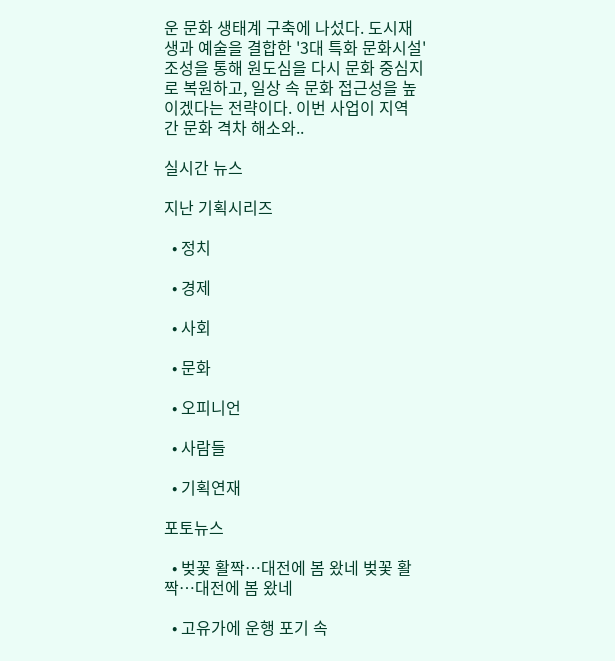운 문화 생태계 구축에 나섰다. 도시재생과 예술을 결합한 '3대 특화 문화시설' 조성을 통해 원도심을 다시 문화 중심지로 복원하고, 일상 속 문화 접근성을 높이겠다는 전략이다. 이번 사업이 지역 간 문화 격차 해소와..

실시간 뉴스

지난 기획시리즈

  • 정치

  • 경제

  • 사회

  • 문화

  • 오피니언

  • 사람들

  • 기획연재

포토뉴스

  • 벚꽃 활짝…대전에 봄 왔네 벚꽃 활짝…대전에 봄 왔네

  • 고유가에 운행 포기 속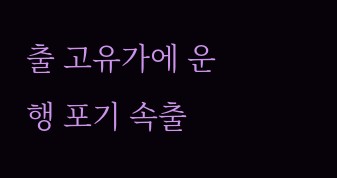출 고유가에 운행 포기 속출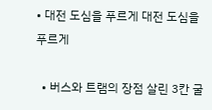• 대전 도심을 푸르게 대전 도심을 푸르게

  • 버스와 트램의 장점 살린 3칸 굴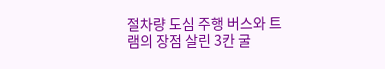절차량 도심 주행 버스와 트램의 장점 살린 3칸 굴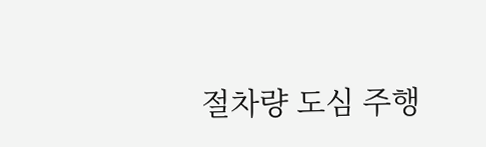절차량 도심 주행